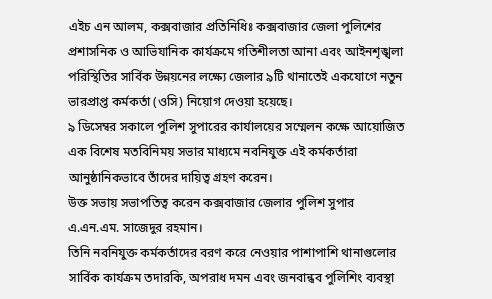এইচ এন আলম, কক্সবাজার প্রতিনিধিঃ কক্সবাজার জেলা পুলিশের প্রশাসনিক ও আভিযানিক কার্যক্রমে গতিশীলতা আনা এবং আইনশৃঙ্খলা পরিস্থিতির সার্বিক উন্নয়নের লক্ষ্যে জেলার ৯টি থানাতেই একযোগে নতুন ভারপ্রাপ্ত কর্মকর্তা (ওসি) নিয়োগ দেওয়া হয়েছে।
৯ ডিসেম্বর সকালে পুলিশ সুপারের কার্যালয়ের সম্মেলন কক্ষে আয়োজিত এক বিশেষ মতবিনিময় সভার মাধ্যমে নবনিযুক্ত এই কর্মকর্তারা আনুষ্ঠানিকভাবে তাঁদের দায়িত্ব গ্রহণ করেন।
উক্ত সভায় সভাপতিত্ব করেন কক্সবাজার জেলার পুলিশ সুপার এ.এন.এম. সাজেদুর রহমান।
তিনি নবনিযুক্ত কর্মকর্তাদের বরণ করে নেওয়ার পাশাপাশি থানাগুলোর সার্বিক কার্যক্রম তদারকি, অপরাধ দমন এবং জনবান্ধব পুলিশিং ব্যবস্থা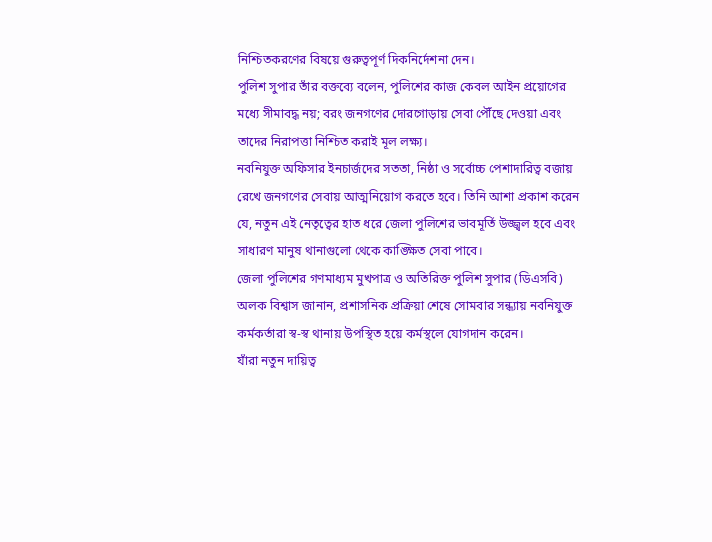নিশ্চিতকরণের বিষয়ে গুরুত্বপূর্ণ দিকনির্দেশনা দেন।
পুলিশ সুপার তাঁর বক্তব্যে বলেন, পুলিশের কাজ কেবল আইন প্রয়োগের মধ্যে সীমাবদ্ধ নয়; বরং জনগণের দোরগোড়ায় সেবা পৌঁছে দেওয়া এবং তাদের নিরাপত্তা নিশ্চিত করাই মূল লক্ষ্য।
নবনিযুক্ত অফিসার ইনচার্জদের সততা, নিষ্ঠা ও সর্বোচ্চ পেশাদারিত্ব বজায় রেখে জনগণের সেবায় আত্মনিয়োগ করতে হবে। তিনি আশা প্রকাশ করেন যে, নতুন এই নেতৃত্বের হাত ধরে জেলা পুলিশের ভাবমূর্তি উজ্জ্বল হবে এবং সাধারণ মানুষ থানাগুলো থেকে কাঙ্ক্ষিত সেবা পাবে।
জেলা পুলিশের গণমাধ্যম মুখপাত্র ও অতিরিক্ত পুলিশ সুপার (ডিএসবি) অলক বিশ্বাস জানান, প্রশাসনিক প্রক্রিয়া শেষে সোমবার সন্ধ্যায় নবনিযুক্ত কর্মকর্তারা স্ব-স্ব থানায় উপস্থিত হয়ে কর্মস্থলে যোগদান করেন।
যাঁরা নতুন দায়িত্ব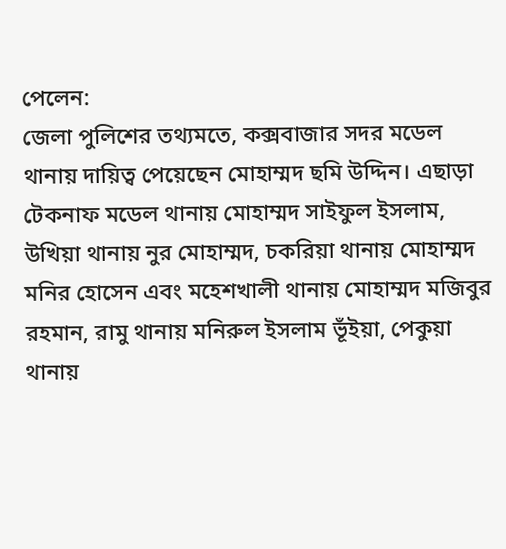পেলেন:
জেলা পুলিশের তথ্যমতে, কক্সবাজার সদর মডেল থানায় দায়িত্ব পেয়েছেন মোহাম্মদ ছমি উদ্দিন। এছাড়া টেকনাফ মডেল থানায় মোহাম্মদ সাইফুল ইসলাম, উখিয়া থানায় নুর মোহাম্মদ, চকরিয়া থানায় মোহাম্মদ মনির হোসেন এবং মহেশখালী থানায় মোহাম্মদ মজিবুর রহমান, রামু থানায় মনিরুল ইসলাম ভূঁইয়া, পেকুয়া থানায়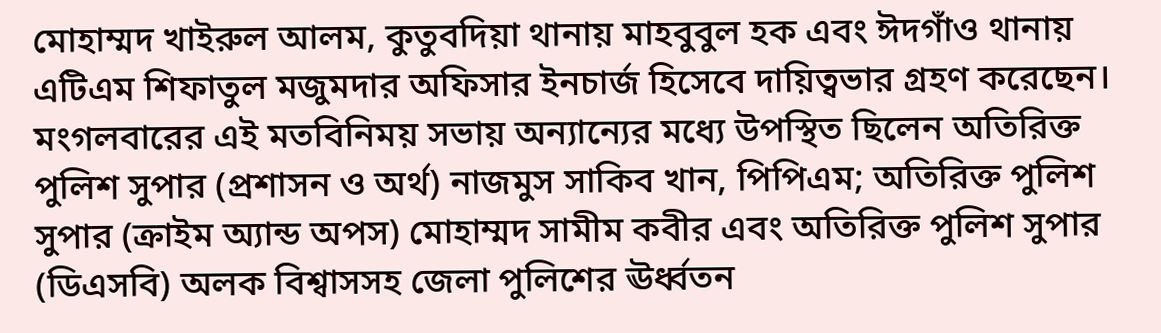মোহাম্মদ খাইরুল আলম, কুতুবদিয়া থানায় মাহবুবুল হক এবং ঈদগাঁও থানায় এটিএম শিফাতুল মজুমদার অফিসার ইনচার্জ হিসেবে দায়িত্বভার গ্রহণ করেছেন।
মংগলবারের এই মতবিনিময় সভায় অন্যান্যের মধ্যে উপস্থিত ছিলেন অতিরিক্ত পুলিশ সুপার (প্রশাসন ও অর্থ) নাজমুস সাকিব খান, পিপিএম; অতিরিক্ত পুলিশ সুপার (ক্রাইম অ্যান্ড অপস) মোহাম্মদ সামীম কবীর এবং অতিরিক্ত পুলিশ সুপার (ডিএসবি) অলক বিশ্বাসসহ জেলা পুলিশের ঊর্ধ্বতন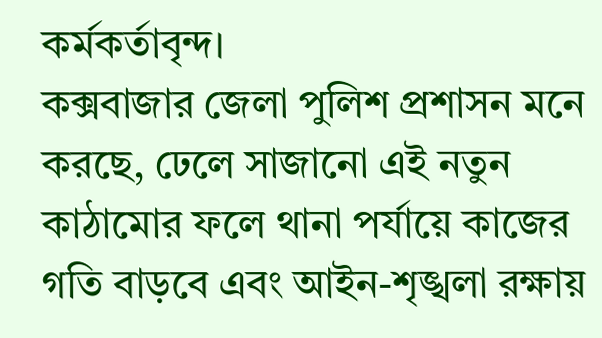কর্মকর্তাবৃন্দ।
কক্সবাজার জেলা পুলিশ প্রশাসন মনে করছে, ঢেলে সাজানো এই নতুন কাঠামোর ফলে থানা পর্যায়ে কাজের গতি বাড়বে এবং আইন-শৃঙ্খলা রক্ষায়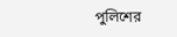পুলিশের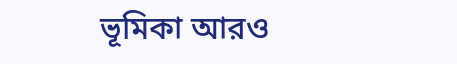ভূমিকা আরও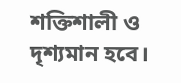শক্তিশালী ও দৃশ্যমান হবে।